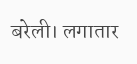बरेली। लगातार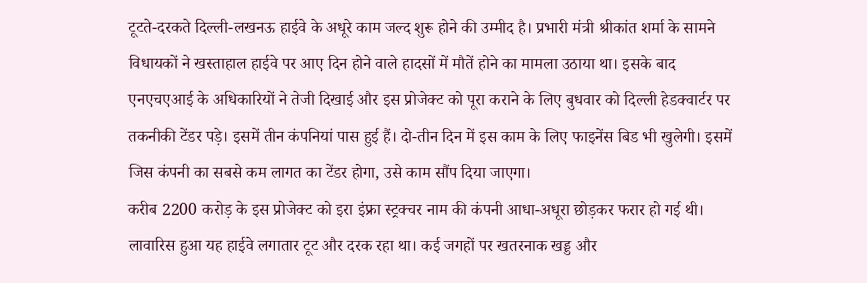टूटते-दरकते दिल्ली-लखनऊ हाईवे के अधूरे काम जल्द शुरू होने की उम्मीद है। प्रभारी मंत्री श्रीकांत शर्मा के सामने विधायकों ने खस्ताहाल हाईवे पर आए दिन होने वाले हादसों में मौतें होने का मामला उठाया था। इसके बाद एनएचएआई के अधिकारियों ने तेजी दिखाई और इस प्रोजेक्ट को पूरा कराने के लिए बुधवार को दिल्ली हेडक्वार्टर पर तकनीकी टेंडर पड़े। इसमें तीन कंपनियां पास हुई हैं। दो-तीन दिन में इस काम के लिए फाइनेंस बिड भी खुलेगी। इसमें जिस कंपनी का सबसे कम लागत का टेंडर होगा, उसे काम सौंप दिया जाएगा।
करीब 2200 करोड़ के इस प्रोजेक्ट को इरा इंफ्रा स्ट्रक्चर नाम की कंपनी आधा-अधूरा छोड़कर फरार हो गई थी। लावारिस हुआ यह हाईवे लगातार टूट और दरक रहा था। कई जगहों पर खतरनाक खड्ड और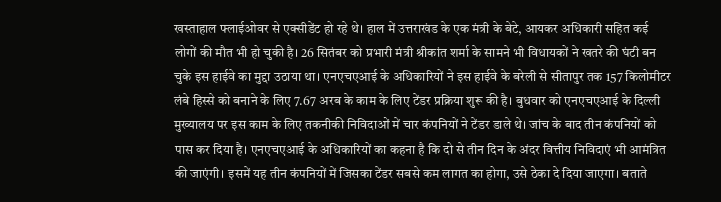खस्ताहाल फ्लाईओवर से एक्सीडेंट हो रहे थे। हाल में उत्तराखंड के एक मंत्री के बेटे, आयकर अधिकारी सहित कई लोगों की मौत भी हो चुकी है। 26 सितंबर को प्रभारी मंत्री श्रीकांत शर्मा के सामने भी विधायकों ने खतरे की घंटी बन चुके इस हाईवे का मुद्दा उठाया था। एनएचएआई के अधिकारियों ने इस हाईवे के बरेली से सीतापुर तक 157 किलोमीटर लंबे हिस्से को बनाने के लिए 7.67 अरब के काम के लिए टेंडर प्रक्रिया शुरू की है। बुधवार को एनएचएआई के दिल्ली मुख्यालय पर इस काम के लिए तकनीकी निविदाओं में चार कंपनियों ने टेंडर डाले थे। जांच के बाद तीन कंपनियों को पास कर दिया है। एनएचएआई के अधिकारियों का कहना है कि दो से तीन दिन के अंदर वित्तीय निविदाएं भी आमंत्रित की जाएंगी। इसमें यह तीन कंपनियों में जिसका टेंडर सबसे कम लागत का होगा, उसे ठेका दे दिया जाएगा। बताते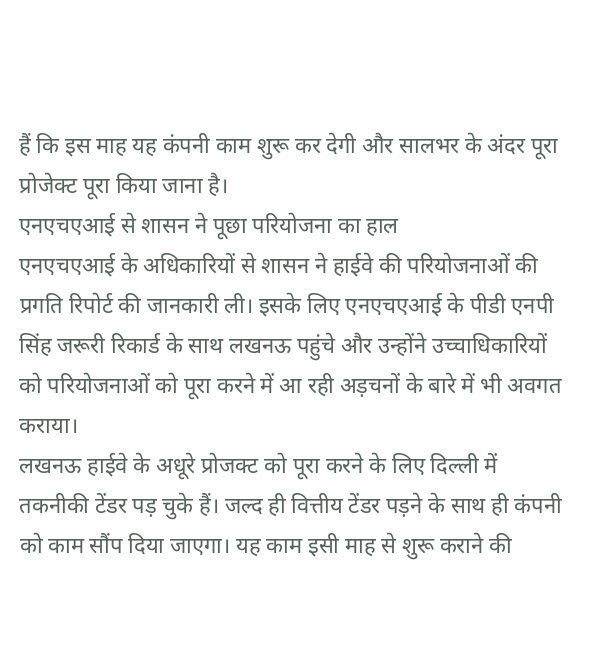हैं कि इस माह यह कंपनी काम शुरू कर देगी और सालभर के अंदर पूरा प्रोजेक्ट पूरा किया जाना है।
एनएचएआई से शासन ने पूछा परियोजना का हाल
एनएचएआई के अधिकारियों से शासन ने हाईवे की परियोजनाओं की प्रगति रिपोर्ट की जानकारी ली। इसके लिए एनएचएआई के पीडी एनपी सिंह जरूरी रिकार्ड के साथ लखनऊ पहुंचे और उन्होंने उच्चाधिकारियों को परियोजनाओं को पूरा करने में आ रही अड़चनों के बारे में भी अवगत कराया।
लखनऊ हाईवे के अधूरे प्रोजक्ट को पूरा करने के लिए दिल्ली में तकनीकी टेंडर पड़ चुके हैं। जल्द ही वित्तीय टेंडर पड़ने के साथ ही कंपनी को काम सौंप दिया जाएगा। यह काम इसी माह से शुरू कराने की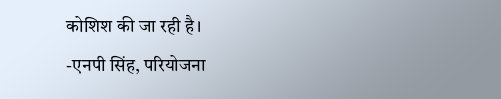कोशिश की जा रही है।
-एनपी सिंह, परियोजना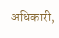अधिकारी,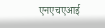एनएचएआई